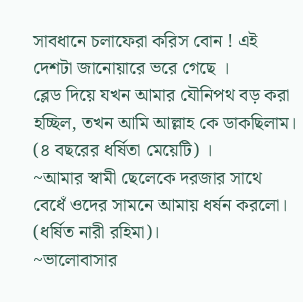সাবধানে চলাফেরা করিস বোন ! এই দেশটা জানোয়ারে ভরে গেছে ।
ব্লেড দিয়ে যখন আমার যৌনিপথ বড় করা হচ্ছিল, তখন আমি আল্লাহ কে ডাকছিলাম। (৪ বছরের ধর্ষিতা মেয়েটি) ।
~আমার স্বামী ছেলেকে দরজার সাথে বেধেঁ ওদের সামনে আমায় ধর্ষন করলো। (ধর্ষিত নারী রহিমা)।
~ভালোবাসার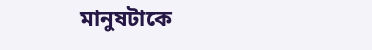মানুষটাকে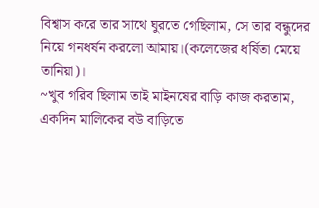বিশ্বাস করে তার সাথে ঘুরতে গেছিলাম, সে তার বন্ধুদের নিয়ে গনধর্ষন করলো আমায়।(কলেজের ধর্ষিতা মেয়ে তানিয়া)।
~খুব গরিব ছিলাম তাই মাইনষের বাড়ি কাজ করতাম, একদিন মালিকের বউ বাড়িতে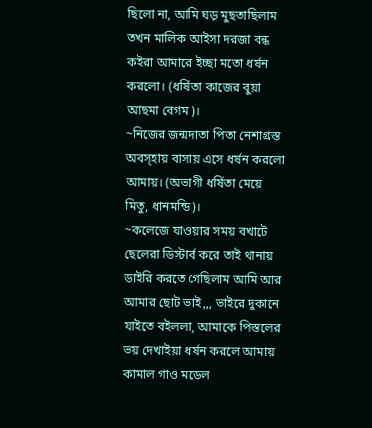ছিলো না, আমি ঘড় মুছতাছিলাম তখন মালিক আইসা দরজা বন্ধ কইরা আমারে ইচ্ছা মতো ধর্ষন করলো। (ধর্ষিতা কাজের বুয়া আছমা বেগম)।
~নিজের জন্মদাতা পিতা নেশাগ্রস্ত অবস্হায় বাসায় এসে ধর্ষন করলো আমায়। (অভাগী ধর্ষিতা মেয়ে মিতু, ধানমন্ডি)।
~কলেজে যাওয়ার সময় বখাটে ছেলেরা ডিস্টার্ব করে তাই থানায় ডাইরি করতে গেছিলাম আমি আর আমার ছোট ভাই,,, ভাইরে দুকানে যাইতে বইললা, আমাকে পিস্তলের ভয় দেখাইয়া ধর্ষন করলে আমায় কামাল গাও মডেল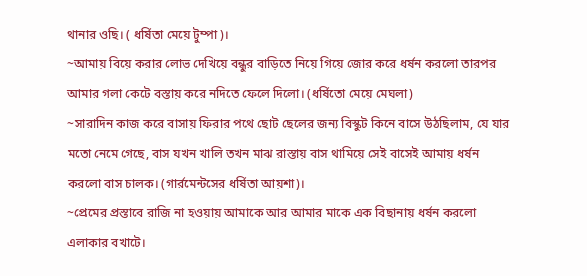থানার ওছি। ( ধর্ষিতা মেয়ে টুম্পা)।
~আমায় বিয়ে করার লোভ দেখিয়ে বন্ধুর বাড়িতে নিয়ে গিয়ে জোর করে ধর্ষন করলো তারপর আমার গলা কেটে বস্তায় করে নদিতে ফেলে দিলো। (ধর্ষিতো মেয়ে মেঘলা)
~সারাদিন কাজ করে বাসায় ফিরার পথে ছোট ছেলের জন্য বিস্কুট কিনে বাসে উঠছিলাম, যে যার মতো নেমে গেছে, বাস যখন খালি তখন মাঝ রাস্তায় বাস থামিয়ে সেই বাসেই আমায় ধর্ষন করলো বাস চালক। (গার্রমেন্টসের ধর্ষিতা আয়শা)।
~প্রেমের প্রস্তাবে রাজি না হওয়ায় আমাকে আর আমার মাকে এক বিছানায় ধর্ষন করলো এলাকার বখাটে।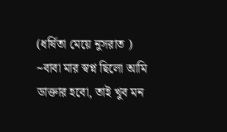(ধর্ষিতা মেয়ে নুসরাত )
~বাবা মার স্বপ্ন ছিলো আমি ডাক্তার হবো, তাই খুব মন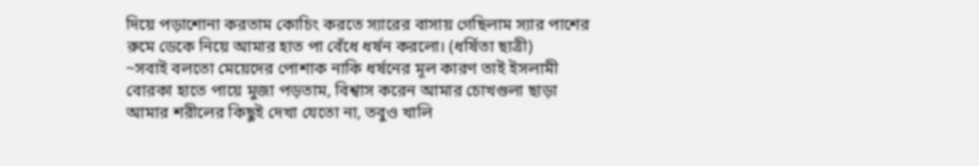দিয়ে পড়াশোনা করতাম কোচিং করতে স্যারের বাসায় গেছিলাম স্যার পাশের রুমে ডেকে নিয়ে আমার হাত পা বেঁধে ধর্ষন করলো। (ধর্ষিতা ছাত্রী)
~সবাই বলতো মেয়েদের পোশাক নাকি ধর্ষনের মূল কারণ তাই ইসলামী বোরকা হাতে পায়ে মুজা পড়তাম, বিশ্বাস করেন আমার চোখগুলা ছাড়া আমার শরীলের কিছুই দেখা যেতো না, তবুও খালি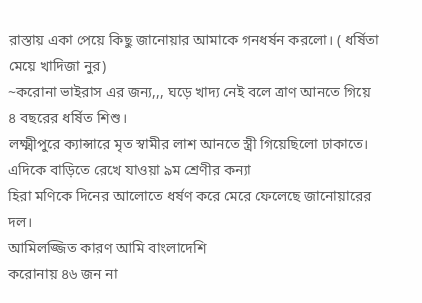রাস্তায় একা পেয়ে কিছু জানোয়ার আমাকে গনধর্ষন করলো। ( ধর্ষিতা মেয়ে খাদিজা নুর)
~করোনা ভাইরাস এর জন্য,,, ঘড়ে খাদ্য নেই বলে ত্রাণ আনতে গিয়ে ৪ বছরের ধর্ষিত শিশু।
লক্ষ্মীপুরে ক্যান্সারে মৃত স্বামীর লাশ আনতে স্ত্রী গিয়েছিলো ঢাকাতে।
এদিকে বাড়িতে রেখে যাওয়া ৯ম শ্রেণীর কন্যা
হিরা মণিকে দিনের আলোতে ধর্ষণ করে মেরে ফেলেছে জানোয়ারের
দল।
আমিলজ্জিত কারণ আমি বাংলাদেশি
করোনায় ৪৬ জন না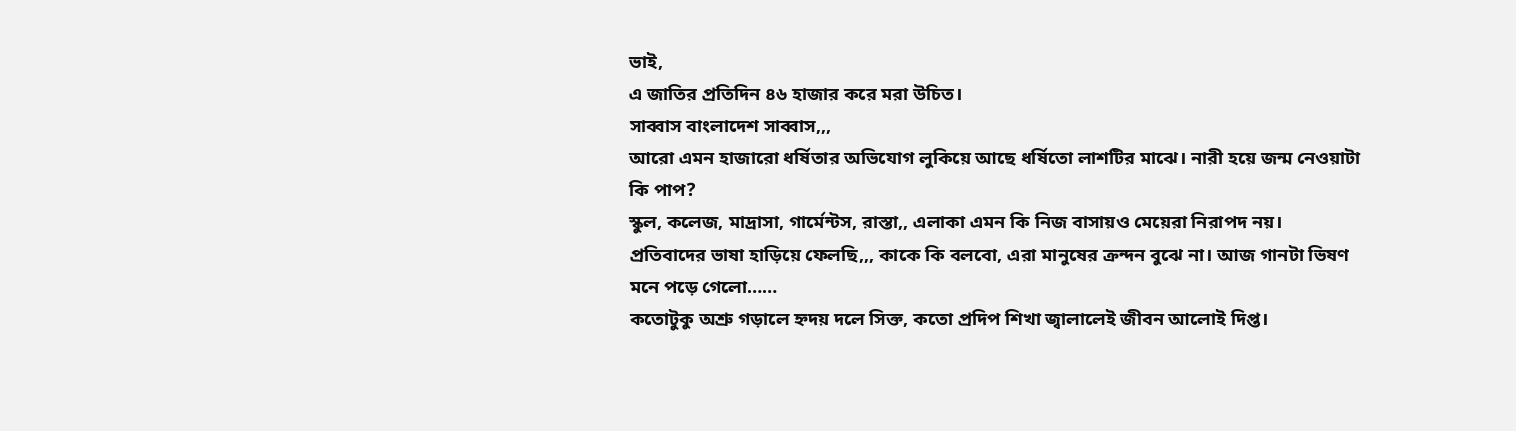ভাই,
এ জাতির প্রতিদিন ৪৬ হাজার করে মরা উচিত।
সাব্বাস বাংলাদেশ সাব্বাস,,,
আরো এমন হাজারো ধর্ষিতার অভিযোগ লুকিয়ে আছে ধর্ষিতো লাশটির মাঝে। নারী হয়ে জন্ম নেওয়াটা কি পাপ?
স্কুল, কলেজ, মাদ্রাসা, গার্মেন্টস, রাস্তা,, এলাকা এমন কি নিজ বাসায়ও মেয়েরা নিরাপদ নয়।
প্রতিবাদের ভাষা হাড়িয়ে ফেলছি,,, কাকে কি বলবো, এরা মানুষের ক্রন্দন বুঝে না। আজ গানটা ভিষণ মনে পড়ে গেলো……
কতোটুকু অশ্রু গড়ালে হ্নদয় দলে সিক্ত, কতো প্রদিপ শিখা জ্বালালেই জীবন আলোই দিপ্ত।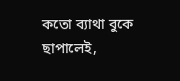কতো ব্যাথা বুকে ছাপালেই,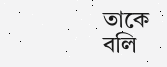তাকে বলি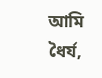আমি ধৈর্য,